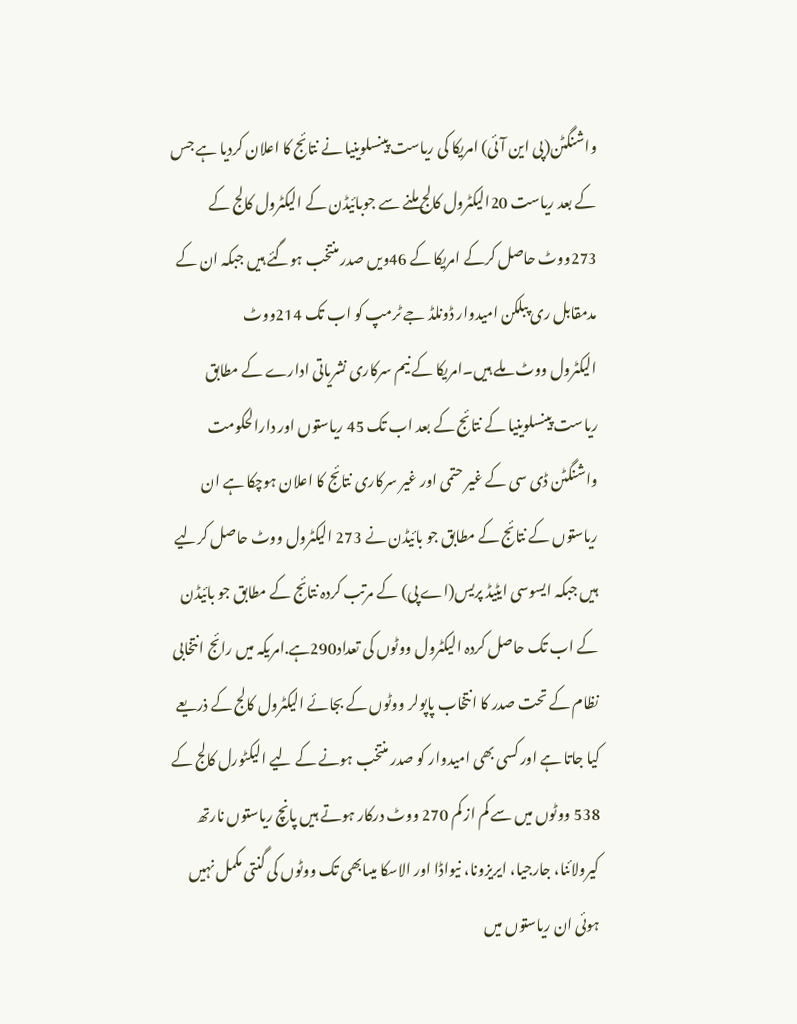واشنگٹن(پی این آئی) امریکا کی ریاست پینسلوینیا نے نتائج کا اعلان کردیا ہے جس کے بعد ریاست 20الیکٹرول کالج ملنے سے جوبائیڈن کے الیکٹرول کالج کے 273ووٹ حاصل کرکے امریکا کے 46ویں صدر منتخب ہوگئے ہیں جبکہ ان کے مدمقابل ری پبلکن امیدوار ڈونلڈ جے ٹرمپ کو اب تک 214ووٹ
الیکٹرول ووٹ ملے ہیں۔امریکا کے نیم سرکاری نشریاتی ادارے کے مطابق ریاست پینسلوینیا کے نتائج کے بعد اب تک 45 ریاستوں اور دارالحکومت واشنگٹن ڈی سی کے غیر حتمی اور غیر سرکاری نتائج کا اعلان ہوچکا ہے ان ریاستوں کے نتائج کے مطابق جو بائیڈن نے 273 الیکٹرول ووٹ حاصل کرلیے ہیں جبکہ ایسوسی ایٹیڈ پریس(اے پی) کے مرتب کردہ نتائج کے مطابق جو بائیڈن کے اب تک حاصل کردہ الیکٹرول ووٹوں کی تعداد290ہے.امریکہ میں رائج انتخابی نظام کے تحت صدر کا انتخاب پاپولر ووٹوں کے بجائے الیکٹرول کالج کے ذریعے کیا جاتا ہے اور کسی بھی امیدوار کو صدر منتخب ہونے کے لیے الیکٹورل کالج کے 538 ووٹوں میں سے کم از کم 270 ووٹ درکار ہوتے ہیں پانچ ریاستوں نارتھ کیرولائنا، جارجیا، ایریزونا، نیواڈا اور الاسکا میںابھی تک ووٹوں کی گنتی مکمل نہیں ہوئی ان ریاستوں میں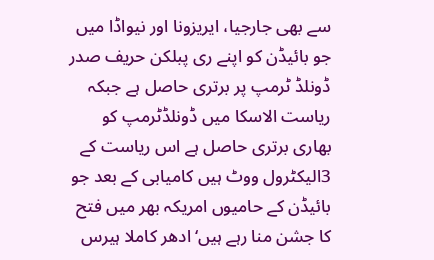سے بھی جارجیا، ایریزونا اور نیواڈا میں جو بائیڈن کو اپنے ری پبلکن حریف صدر ڈونلڈ ٹرمپ پر برتری حاصل ہے جبکہ ریاست الاسکا میں ڈونلڈٹرمپ کو بھاری برتری حاصل ہے اس ریاست کے 3الیکٹرول ووٹ ہیں کامیابی کے بعد جو بائیڈن کے حامیوں امریکہ بھر میں فتح کا جشن منا رہے ہیں‘ادھر کاملا ہیرس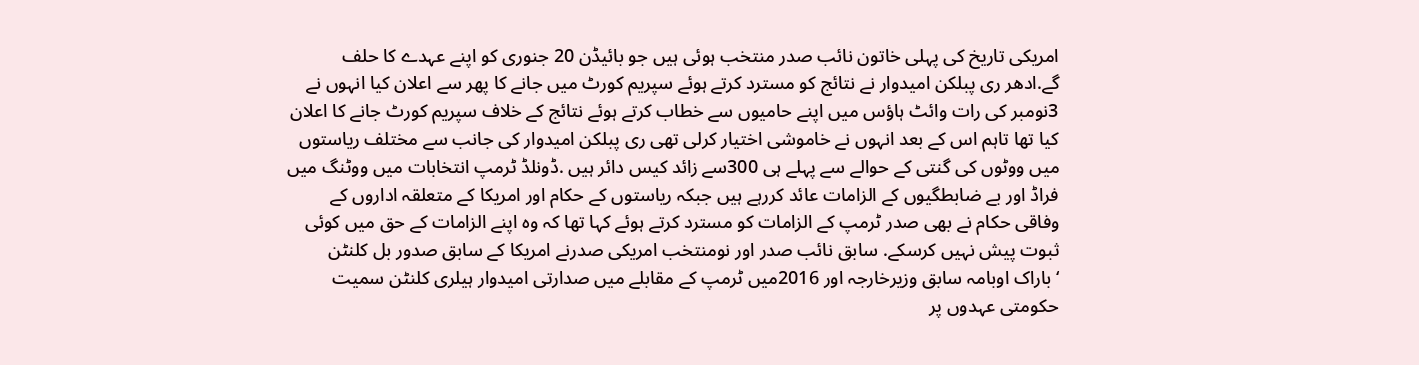امریکی تاریخ کی پہلی خاتون نائب صدر منتخب ہوئی ہیں جو بائیڈن 20 جنوری کو اپنے عہدے کا حلف گے.ادھر ری پبلکن امیدوار نے نتائج کو مسترد کرتے ہوئے سپریم کورٹ میں جانے کا پھر سے اعلان کیا انہوں نے 3نومبر کی رات وائٹ ہاؤس میں اپنے حامیوں سے خطاب کرتے ہوئے نتائج کے خلاف سپریم کورٹ جانے کا اعلان کیا تھا تاہم اس کے بعد انہوں نے خاموشی اختیار کرلی تھی ری پبلکن امیدوار کی جانب سے مختلف ریاستوں میں ووٹوں کی گنتی کے حوالے سے پہلے ہی 300سے زائد کیس دائر ہیں .ڈونلڈ ٹرمپ انتخابات میں ووٹنگ میں فراڈ اور بے ضابطگیوں کے الزامات عائد کررہے ہیں جبکہ ریاستوں کے حکام اور امریکا کے متعلقہ اداروں کے وفاقی حکام نے بھی صدر ٹرمپ کے الزامات کو مسترد کرتے ہوئے کہا تھا کہ وہ اپنے الزامات کے حق میں کوئی ثبوت پیش نہیں کرسکے. سابق نائب صدر اور نومنتخب امریکی صدرنے امریکا کے سابق صدور بل کلنٹن ‘باراک اوبامہ سابق وزیرخارجہ اور 2016میں ٹرمپ کے مقابلے میں صدارتی امیدوار ہیلری کلنٹن سمیت
حکومتی عہدوں پر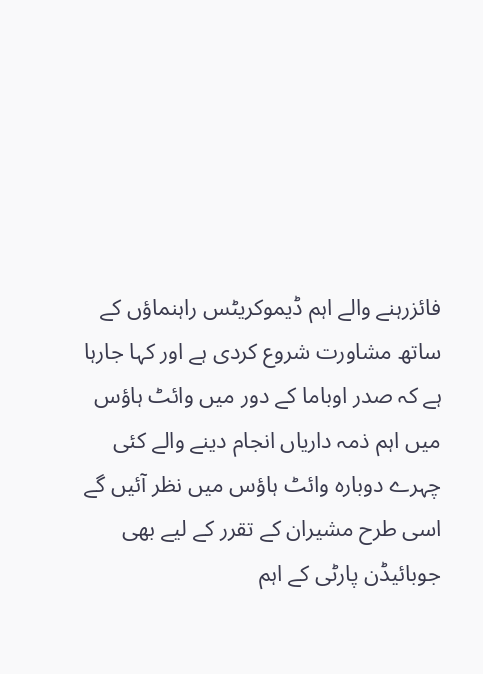فائزرہنے والے اہم ڈیموکریٹس راہنماؤں کے ساتھ مشاورت شروع کردی ہے اور کہا جارہا ہے کہ صدر اوباما کے دور میں وائٹ ہاؤس میں اہم ذمہ داریاں انجام دینے والے کئی چہرے دوبارہ وائٹ ہاؤس میں نظر آئیں گے اسی طرح مشیران کے تقرر کے لیے بھی جوبائیڈن پارٹی کے اہم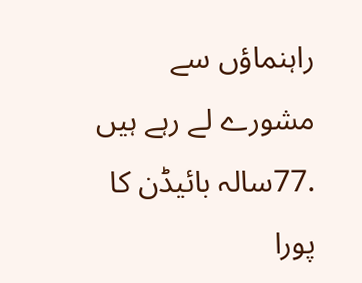راہنماؤں سے مشورے لے رہے ہیں .77سالہ بائیڈن کا پورا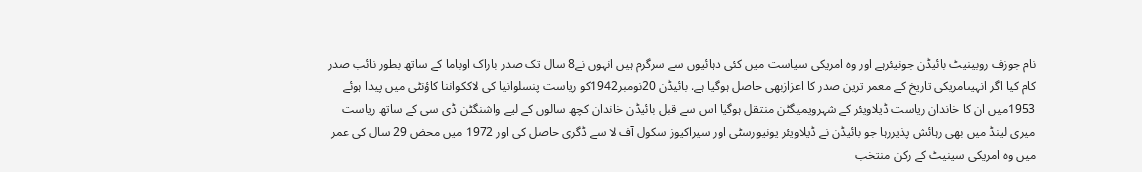نام جوزف روبینیٹ بائیڈن جونیئرہے اور وہ امریکی سیاست میں کئی دہائیوں سے سرگرم ہیں انہوں نے8 سال تک صدر باراک اوباما کے ساتھ بطور نائب صدر کام کیا اگر انہیںامریکی تاریخ کے معمر ترین صدر کا اعزازبھی حاصل ہوگیا ہے. بائیڈن 20نومبر1942کو ریاست پنسلوانیا کی لاککواننا کاؤنٹی میں پیدا ہوئے 1953میں ان کا خاندان ریاست ڈیلاویئر کے شہرویمیگٹن منتقل ہوگیا اس سے قبل بائیڈن خاندان کچھ سالوں کے لیے واشنگٹن ڈی سی کے ساتھ ریاست میری لینڈ میں بھی رہائش پذیررہا جو بائیڈن نے ڈیلاویئر یونیورسٹی اور سیراکیوز سکول آف لا سے ڈگری حاصل کی اور 1972 میں محض 29 سال کی عمر میں وہ امریکی سینیٹ کے رکن منتخب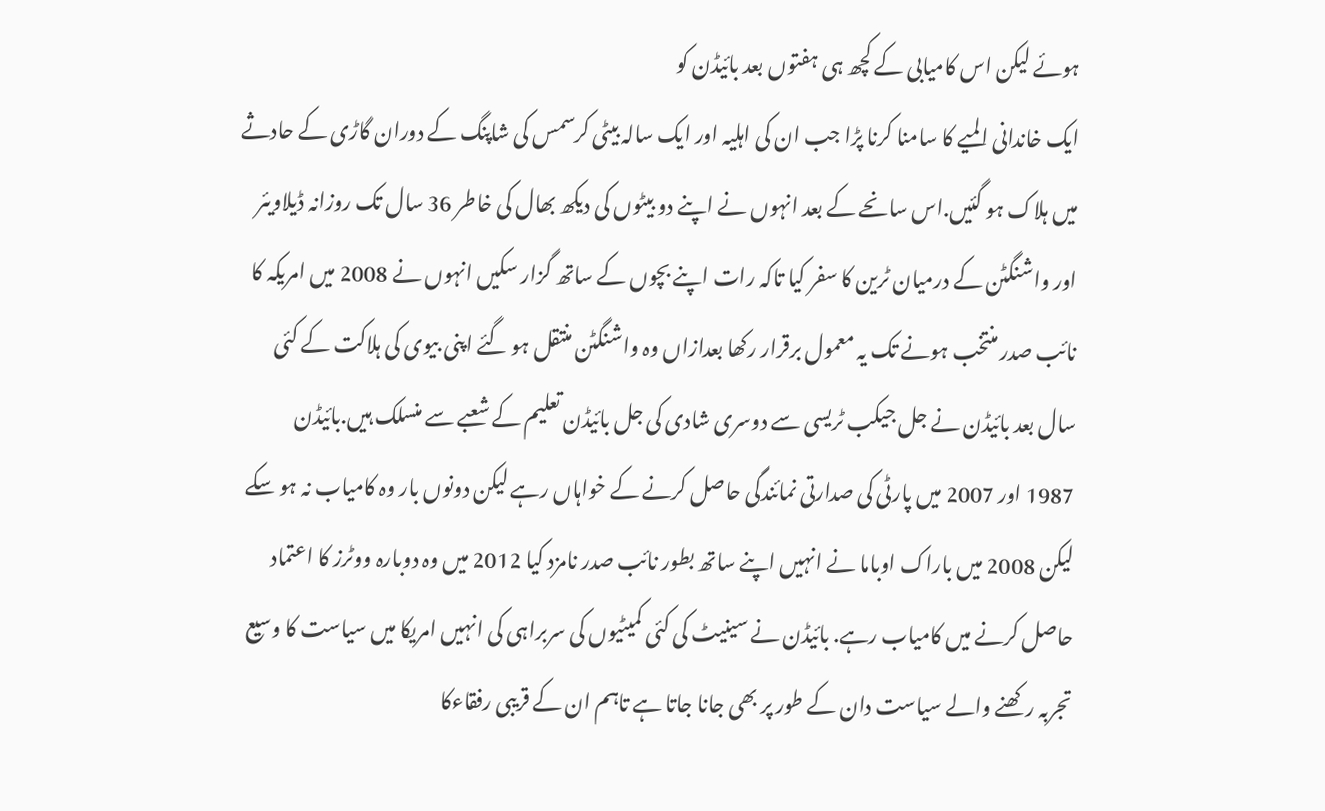ہوئے لیکن اس کامیابی کے کچھ ہی ہفتوں بعد بائیڈن کو
ایک خاندانی المیے کا سامنا کرنا پڑا جب ان کی اہلیہ اور ایک سالہ بیٹی کرسمس کی شاپنگ کے دوران گاڑی کے حادثے میں ہلاک ہو گئیں.اس سانحے کے بعد انہوں نے اپنے دو بیٹوں کی دیکھ بھال کی خاطر 36 سال تک روزانہ ڈیلاویئر اور واشنگٹن کے درمیان ٹرین کا سفر کیا تاکہ رات اپنے بچوں کے ساتھ گزار سکیں انہوں نے 2008 میں امریکہ کا نائب صدر منتخب ہونے تک یہ معمول برقرار رکھا بعدازاں وہ واشنگٹن منتقل ہو گئے اپنی بیوی کی ہلاکت کے کئی سال بعد بائیڈن نے جل جیکب ٹریسی سے دوسری شادی کی جل بائیڈن تعلیم کے شعبے سے منسلک ہیں.بائیڈن 1987 اور 2007 میں پارٹی کی صدارتی نمائندگی حاصل کرنے کے خواہاں رہے لیکن دونوں بار وہ کامیاب نہ ہو سکے لیکن 2008 میں باراک اوباما نے انہیں اپنے ساتھ بطور نائب صدر نامزد کیا 2012 میں وہ دوبارہ ووٹرز کا اعتماد حاصل کرنے میں کامیاب رہے. بائیڈن نے سینیٹ کی کئی کمیٹیوں کی سربراہی کی انہیں امریکا میں سیاست کا وسیع تجربہ رکھنے والے سیاست دان کے طور پر بھی جانا جاتا ہے تاہم ان کے قریبی رفقاءکا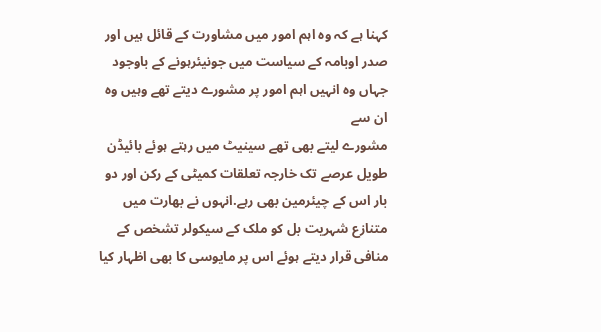کہنا ہے کہ وہ اہم امور میں مشاورت کے قائل ہیں اور صدر اوبامہ کے سیاست میں جونیئرہونے کے باوجود جہاں وہ انہیں اہم امور پر مشورے دیتے تھے وہیں وہ ان سے
مشورے لیتے بھی تھے سینیٹ میں رہتے ہوئے بائیڈن طویل عرصے تک خارجہ تعلقات کمیٹی کے رکن اور دو بار اس کے چیئرمین بھی رہے.انہوں نے بھارت میں متنازع شہریت بل کو ملک کے سیکولر تشخص کے منافی قرار دیتے ہوئے اس پر مایوسی کا بھی اظہار کیا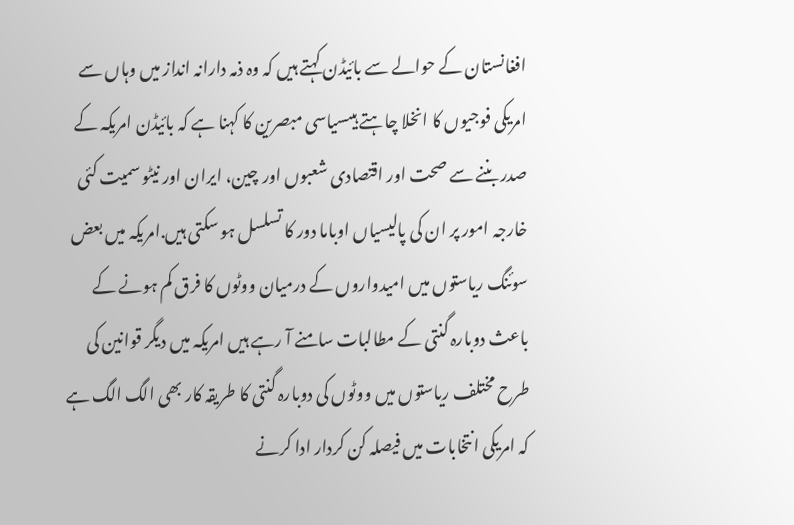افغانستان کے حوالے سے بائیڈن کہتے ہیں کہ وہ ذمہ دارانہ انداز میں وہاں سے امریکی فوجیوں کا انخلا چاہتے ہیںسیاسی مبصرین کا کہنا ہے کہ بائیڈن امریکہ کے صدر بننے سے صحت اور اقتصادی شعبوں اور چین، ایران اور نیٹو سمیت کئی خارجہ امور پر ان کی پالیسیاں اوباما دور کا تسلسل ہو سکتی ہیں.امریکہ میں بعض سوئنگ ریاستوں میں امیدواروں کے درمیان ووٹوں کا فرق کم ہونے کے باعث دوبارہ گنتی کے مطالبات سامنے آ رہے ہیں امریکہ میں دیگر قوانین کی طرح مختلف ریاستوں میں ووٹوں کی دوبارہ گنتی کا طریقہ کار بھی الگ الگ ہے کہ امریکی انتخابات میں فیصلہ کن کردار ادا کرنے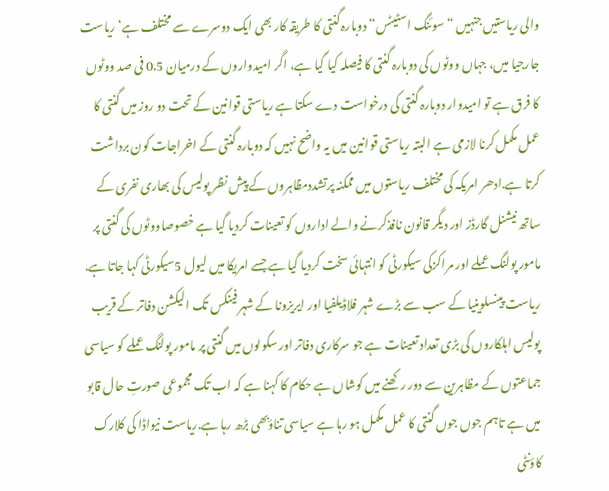والی ریاستیں جنہیں “سوئنگ اسٹیٹس“ دوبارہ گنتی کا طریقہ کار بھی ایک دوسرے سے مختلف ہے‘ ریاست جارجیا میں، جہاں ووٹوں کی دوبارہ گنتی کا فیصلہ کیا گیا ہے، اگر امیدواروں کے درمیان 0.5 فی صد ووٹوں کا فرق ہے تو امیدوار دوبارہ گنتی کی درخواست دے سکتا ہے ریاستی قوانین کے تحت دو روز میں گنتی کا
عمل مکمل کرنا لازمی ہے البتہ ریاستی قوانین میں یہ واضح نہیں کہ دوبارہ گنتی کے اخراجات کون برداشت کرتا ہے.ادھر امریکہ کی مختلف ریاستوں میں ممکنہ پرتشددمظاہروں کے پیش نظر پولیس کی بھاری نفری کے ساتھ نیشنل گارڈز اور دیگر قانون نافذکرنے والے اداروں کو تعینات کردیا گیا ہے خصوصاووٹوں کی گنتی پر مامور پولنگ عملے اور مراکزکی سیکورٹی کو انتہائی سخت کردیا گیا ہے جسے امریکا میں لیول 5سیکورٹی کہا جاتا ہے. ریاست پینسلوینیا کے سب سے بڑے شہر فلاڈیلفیا اور ایریزونا کے شہر فینکس تک الیکشن دفاتر کے قریب پولیس اہلکاروں کی بڑی تعداد تعینات ہے جو سرکاری دفاتر اور سکولوں میں گنتی پر مامور پولنگ عملے کو سیاسی جماعتوں کے مظاہرین سے دور رکھنے میں کوشاں ہے حکام کا کہنا ہے کہ اب تک مجموعی صورتِ حال قابو میں ہے تاہم جوں جوں گنتی کا عمل مکمل ہو رہا ہے سیاسی تناؤبھی بڑھ رہا ہے.ریاست نیواڈا کی کلارک کاؤنٹی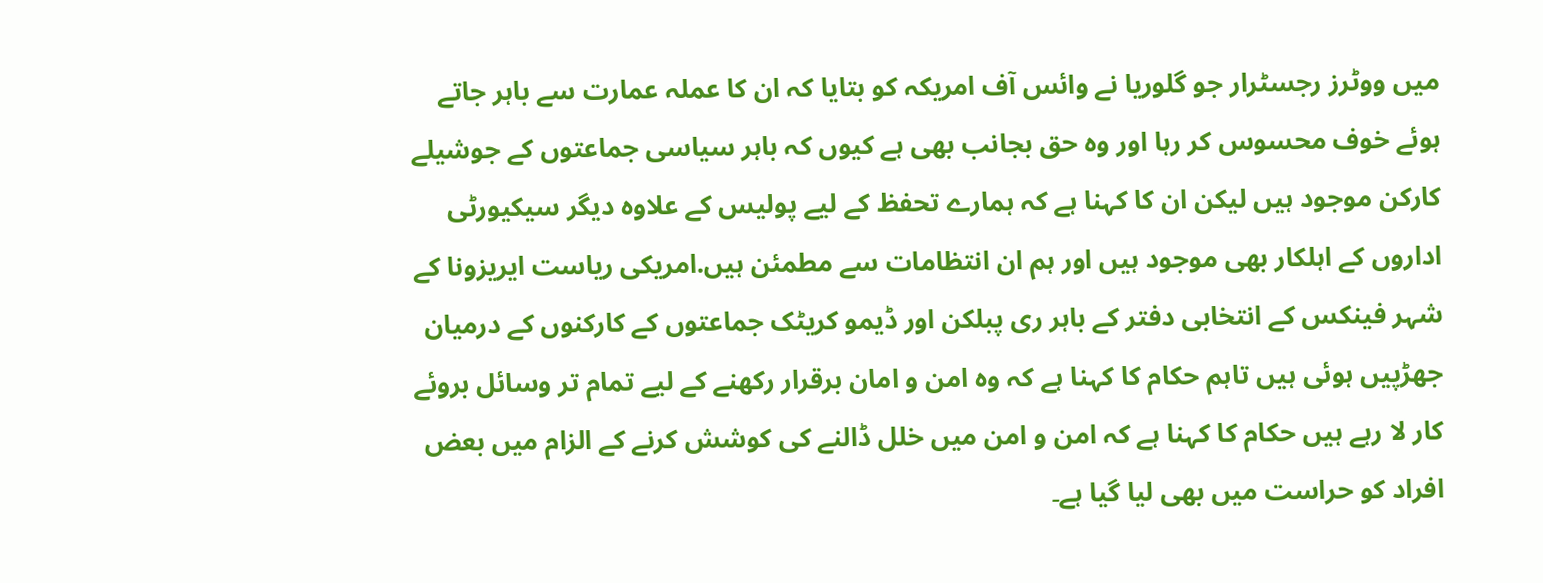میں ووٹرز رجسٹرار جو گلوریا نے وائس آف امریکہ کو بتایا کہ ان کا عملہ عمارت سے باہر جاتے ہوئے خوف محسوس کر رہا اور وہ حق بجانب بھی ہے کیوں کہ باہر سیاسی جماعتوں کے جوشیلے کارکن موجود ہیں لیکن ان کا کہنا ہے کہ ہمارے تحفظ کے لیے پولیس کے علاوہ دیگر سیکیورٹی اداروں کے اہلکار بھی موجود ہیں اور ہم ان انتظامات سے مطمئن ہیں.امریکی ریاست ایریزونا کے شہر فینکس کے انتخابی دفتر کے باہر ری پبلکن اور ڈیمو کریٹک جماعتوں کے کارکنوں کے درمیان جھڑپیں ہوئی ہیں تاہم حکام کا کہنا ہے کہ وہ امن و امان برقرار رکھنے کے لیے تمام تر وسائل بروئے کار لا رہے ہیں حکام کا کہنا ہے کہ امن و امن میں خلل ڈالنے کی کوشش کرنے کے الزام میں بعض افراد کو حراست میں بھی لیا گیا ہے۔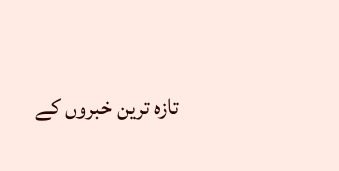تازہ ترین خبروں کے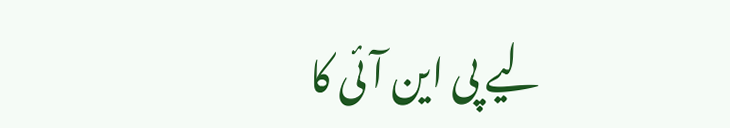لیے پی این آئی کا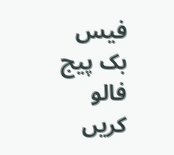فیس بک پیج فالو کریں